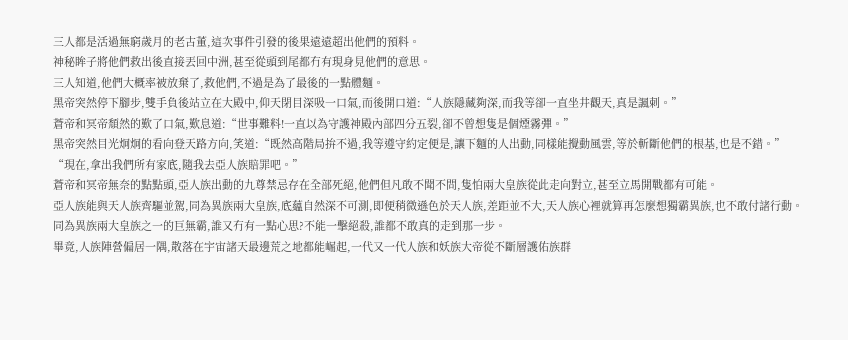三人都是活過無窮歲月的老古董,這次事件引發的後果遠遠超出他們的預料。
神秘眸子將他們救出後直接丟回中洲,甚至從頭到尾都冇有現身見他們的意思。
三人知道,他們大概率被放棄了,救他們,不過是為了最後的一點體麵。
黑帝突然停下腳步,雙手負後站立在大殿中,仰天閉目深吸一口氣,而後開口道:“人族隱藏夠深,而我等卻一直坐井觀天,真是諷刺。”
蒼帝和冥帝頹然的歎了口氣,歎息道:“世事難料!一直以為守護神殿內部四分五裂,卻不曾想隻是個煙霧彈。”
黑帝突然目光炯炯的看向登天路方向,笑道:“既然高階局拚不過,我等遵守約定便是,讓下麵的人出動,同樣能攪動風雲,等於斬斷他們的根基,也是不錯。”
“現在,拿出我們所有家底,隨我去亞人族賠罪吧。”
蒼帝和冥帝無奈的點點頭,亞人族出動的九尊禁忌存在全部死絕,他們但凡敢不聞不問,隻怕兩大皇族從此走向對立,甚至立馬開戰都有可能。
亞人族能與天人族齊驅並駕,同為異族兩大皇族,底蘊自然深不可測,即便稍微遜色於天人族,差距並不大,天人族心裡就算再怎麼想獨霸異族,也不敢付諸行動。
同為異族兩大皇族之一的巨無霸,誰又冇有一點心思?不能一擊絕殺,誰都不敢真的走到那一步。
畢竟,人族陣營偏居一隅,散落在宇宙諸天最邊荒之地都能崛起,一代又一代人族和妖族大帝從不斷層護佑族群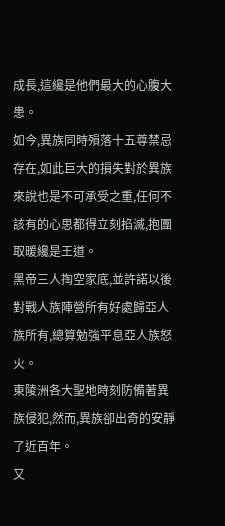成長,這纔是他們最大的心腹大患。
如今,異族同時殞落十五尊禁忌存在,如此巨大的損失對於異族來說也是不可承受之重,任何不該有的心思都得立刻掐滅,抱團取暖纔是王道。
黑帝三人掏空家底,並許諾以後對戰人族陣營所有好處歸亞人族所有,總算勉強平息亞人族怒火。
東陵洲各大聖地時刻防備著異族侵犯,然而,異族卻出奇的安靜了近百年。
又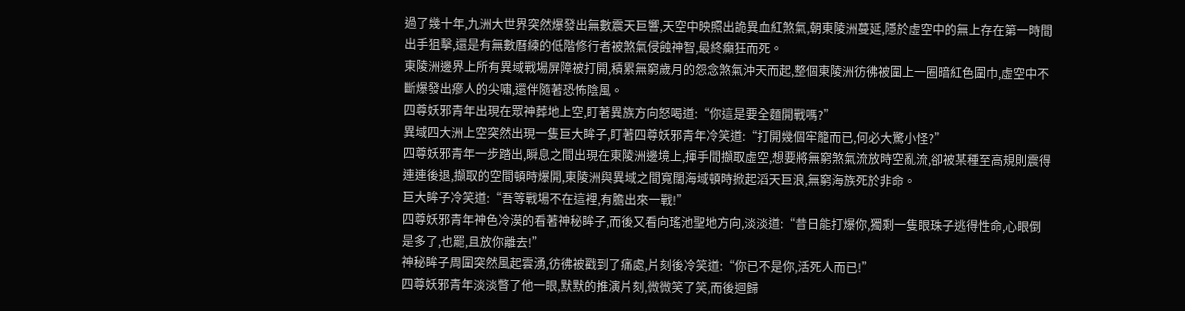過了幾十年,九洲大世界突然爆發出無數震天巨響,天空中映照出詭異血紅煞氣,朝東陵洲蔓延,隱於虛空中的無上存在第一時間出手狙擊,還是有無數曆練的低階修行者被煞氣侵蝕神智,最終癲狂而死。
東陵洲邊界上所有異域戰場屏障被打開,積累無窮歲月的怨念煞氣沖天而起,整個東陵洲彷彿被圍上一圈暗紅色圍巾,虛空中不斷爆發出瘮人的尖嘯,還伴隨著恐怖陰風。
四尊妖邪青年出現在眾神葬地上空,盯著異族方向怒喝道:“你這是要全麵開戰嗎?”
異域四大洲上空突然出現一隻巨大眸子,盯著四尊妖邪青年冷笑道:“打開幾個牢籠而已,何必大驚小怪?”
四尊妖邪青年一步踏出,瞬息之間出現在東陵洲邊境上,揮手間擷取虛空,想要將無窮煞氣流放時空亂流,卻被某種至高規則震得連連後退,擷取的空間頓時爆開,東陵洲與異域之間寬闊海域頓時掀起滔天巨浪,無窮海族死於非命。
巨大眸子冷笑道:“吾等戰場不在這裡,有膽出來一戰!”
四尊妖邪青年神色冷漠的看著神秘眸子,而後又看向瑤池聖地方向,淡淡道:“昔日能打爆你,獨剩一隻眼珠子逃得性命,心眼倒是多了,也罷,且放你離去!”
神秘眸子周圍突然風起雲湧,彷彿被戳到了痛處,片刻後冷笑道:“你已不是你,活死人而已!”
四尊妖邪青年淡淡瞥了他一眼,默默的推演片刻,微微笑了笑,而後迴歸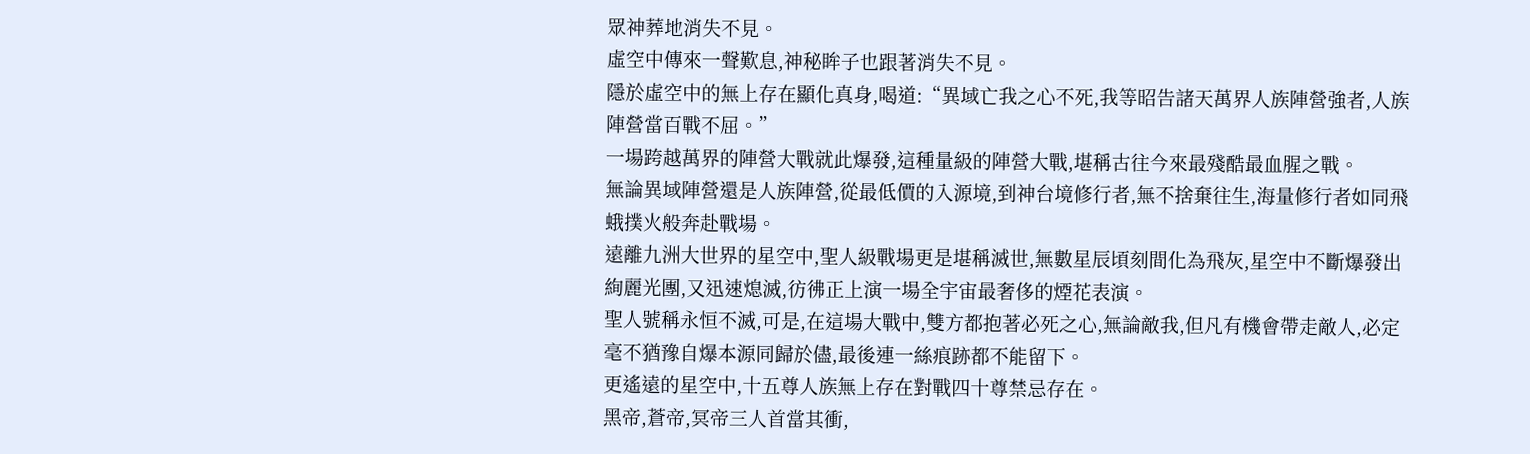眾神葬地消失不見。
虛空中傳來一聲歎息,神秘眸子也跟著消失不見。
隱於虛空中的無上存在顯化真身,喝道:“異域亡我之心不死,我等昭告諸天萬界人族陣營強者,人族陣營當百戰不屈。”
一場跨越萬界的陣營大戰就此爆發,這種量級的陣營大戰,堪稱古往今來最殘酷最血腥之戰。
無論異域陣營還是人族陣營,從最低價的入源境,到神台境修行者,無不捨棄往生,海量修行者如同飛蛾撲火般奔赴戰場。
遠離九洲大世界的星空中,聖人級戰場更是堪稱滅世,無數星辰頃刻間化為飛灰,星空中不斷爆發出絢麗光團,又迅速熄滅,彷彿正上演一場全宇宙最奢侈的煙花表演。
聖人號稱永恒不滅,可是,在這場大戰中,雙方都抱著必死之心,無論敵我,但凡有機會帶走敵人,必定毫不猶豫自爆本源同歸於儘,最後連一絲痕跡都不能留下。
更遙遠的星空中,十五尊人族無上存在對戰四十尊禁忌存在。
黑帝,蒼帝,冥帝三人首當其衝,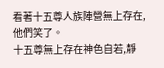看著十五尊人族陣營無上存在,他們笑了。
十五尊無上存在神色自若,靜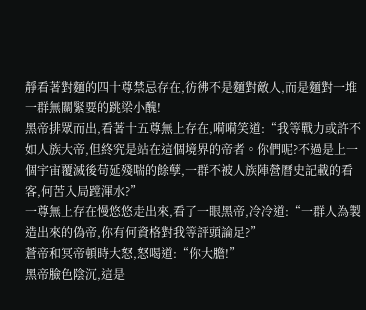靜看著對麵的四十尊禁忌存在,彷彿不是麵對敵人,而是麵對一堆一群無關緊要的跳梁小醜!
黑帝排眾而出,看著十五尊無上存在,嗬嗬笑道:“我等戰力或許不如人族大帝,但終究是站在這個境界的帝者。你們呢?不過是上一個宇宙覆滅後苟延殘喘的餘孽,一群不被人族陣營曆史記載的看客,何苦入局蹚渾水?”
一尊無上存在慢悠悠走出來,看了一眼黑帝,冷冷道:“一群人為製造出來的偽帝,你有何資格對我等評頭論足?”
蒼帝和冥帝頓時大怒,怒喝道:“你大膽!”
黑帝臉色陰沉,這是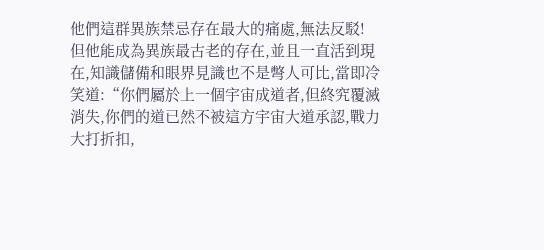他們這群異族禁忌存在最大的痛處,無法反駁!
但他能成為異族最古老的存在,並且一直活到現在,知識儲備和眼界見識也不是彆人可比,當即冷笑道:“你們屬於上一個宇宙成道者,但終究覆滅消失,你們的道已然不被這方宇宙大道承認,戰力大打折扣,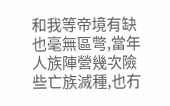和我等帝境有缺也毫無區彆,當年人族陣營幾次險些亡族滅種,也冇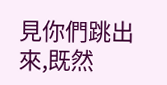見你們跳出來,既然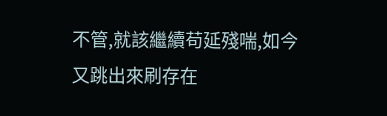不管,就該繼續苟延殘喘,如今又跳出來刷存在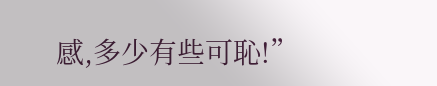感,多少有些可恥!”